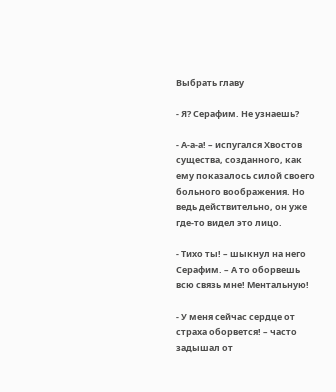Выбрать главу

- Я? Серафим. Не узнаешь?

- А-а-а! – испугался Хвостов существа, созданного, как ему показалось силой своего больного воображения. Но ведь действительно, он уже где-то видел это лицо.

- Тихо ты! – шыкнул на него Серафим. – А то оборвешь всю связь мне! Ментальную!

- У меня сейчас сердце от страха оборвется! – часто задышал от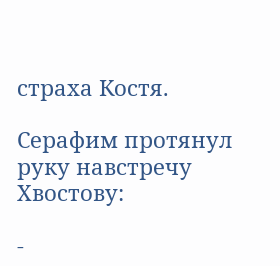страха Костя.

Серафим протянул руку навстречу Хвостову:

-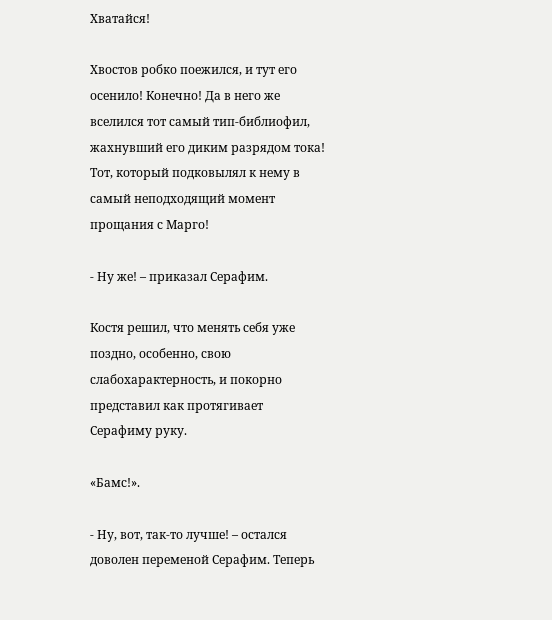Хватайся!

Хвостов робко поежился, и тут его осенило! Конечно! Да в него же вселился тот самый тип-библиофил, жахнувший его диким разрядом тока! Тот, который подковылял к нему в самый неподходящий момент прощания с Марго!

- Ну же! – приказал Серафим.

Костя решил, что менять себя уже поздно, особенно, свою слабохарактерность, и покорно представил как протягивает Серафиму руку.

«Бамс!».

- Ну, вот, так-то лучше! – остался доволен переменой Серафим. Теперь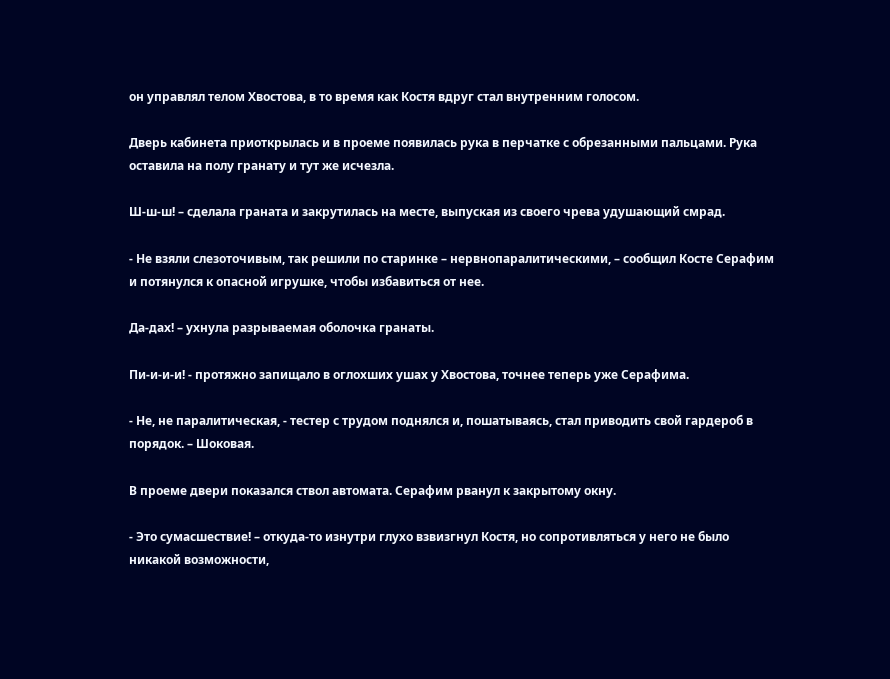он управлял телом Хвостова, в то время как Костя вдруг стал внутренним голосом.

Дверь кабинета приоткрылась и в проеме появилась рука в перчатке с обрезанными пальцами. Рука оставила на полу гранату и тут же исчезла.

Ш-ш-ш! – сделала граната и закрутилась на месте, выпуская из своего чрева удушающий смрад.

- Не взяли слезоточивым, так решили по старинке – нервнопаралитическими, – сообщил Косте Серафим и потянулся к опасной игрушке, чтобы избавиться от нее.

Да-дах! – ухнула разрываемая оболочка гранаты.

Пи-и-и-и! - протяжно запищало в оглохших ушах у Хвостова, точнее теперь уже Серафима.

- Не, не паралитическая, - тестер с трудом поднялся и, пошатываясь, стал приводить свой гардероб в порядок. – Шоковая.

В проеме двери показался ствол автомата. Серафим рванул к закрытому окну.

- Это сумасшествие! – откуда-то изнутри глухо взвизгнул Костя, но сопротивляться у него не было никакой возможности,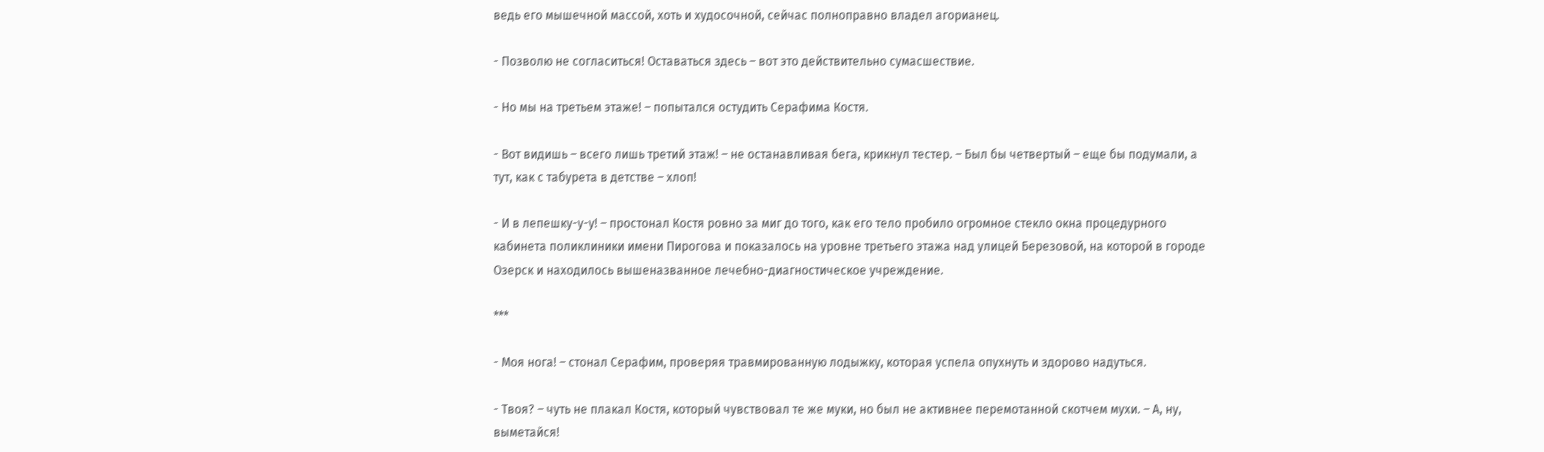ведь его мышечной массой, хоть и худосочной, сейчас полноправно владел агорианец.

- Позволю не согласиться! Оставаться здесь – вот это действительно сумасшествие.

- Но мы на третьем этаже! – попытался остудить Серафима Костя.

- Вот видишь – всего лишь третий этаж! – не останавливая бега, крикнул тестер. – Был бы четвертый – еще бы подумали, а тут, как с табурета в детстве – хлоп!

- И в лепешку-у-у! – простонал Костя ровно за миг до того, как его тело пробило огромное стекло окна процедурного кабинета поликлиники имени Пирогова и показалось на уровне третьего этажа над улицей Березовой, на которой в городе Озерск и находилось вышеназванное лечебно-диагностическое учреждение.

***

- Моя нога! – стонал Серафим, проверяя травмированную лодыжку, которая успела опухнуть и здорово надуться.

- Твоя? – чуть не плакал Костя, который чувствовал те же муки, но был не активнее перемотанной скотчем мухи. – А, ну, выметайся!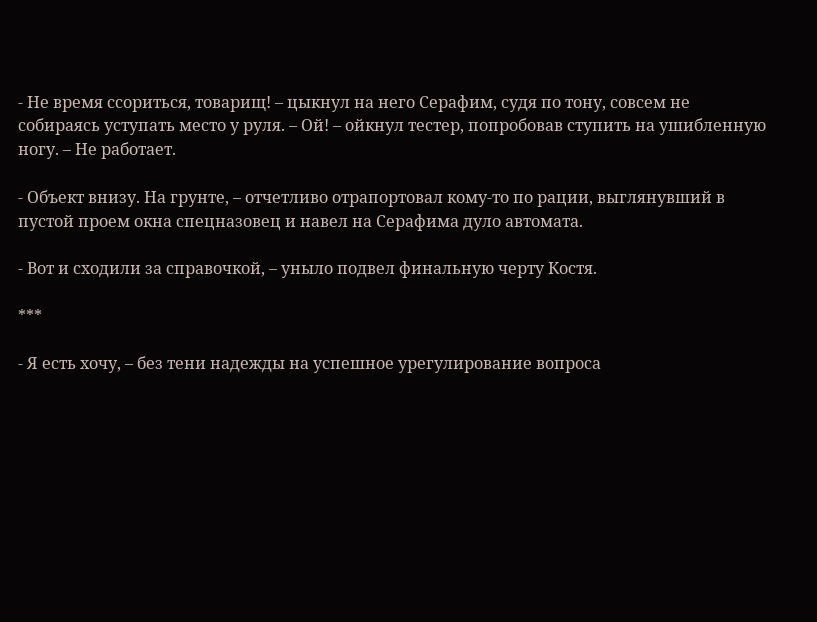- Не время ссориться, товарищ! – цыкнул на него Серафим, судя по тону, совсем не собираясь уступать место у руля. – Ой! – ойкнул тестер, попробовав ступить на ушибленную ногу. – Не работает.

- Объект внизу. На грунте, – отчетливо отрапортовал кому-то по рации, выглянувший в пустой проем окна спецназовец и навел на Серафима дуло автомата.

- Вот и сходили за справочкой, – уныло подвел финальную черту Костя.

***

- Я есть хочу, – без тени надежды на успешное урегулирование вопроса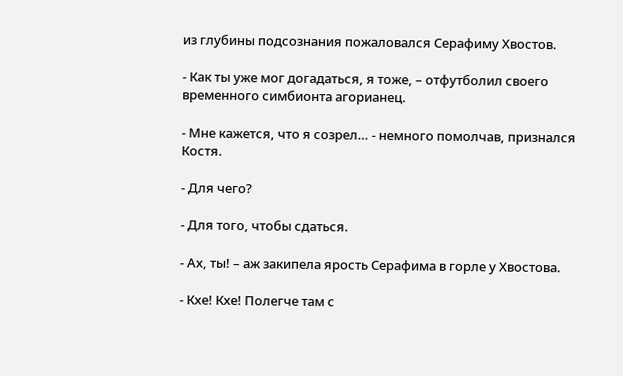из глубины подсознания пожаловался Серафиму Хвостов.

- Как ты уже мог догадаться, я тоже, – отфутболил своего временного симбионта агорианец.

- Мне кажется, что я созрел… - немного помолчав, признался Костя.

- Для чего?

- Для того, чтобы сдаться.

- Ах, ты! – аж закипела ярость Серафима в горле у Хвостова.

- Кхе! Кхе! Полегче там с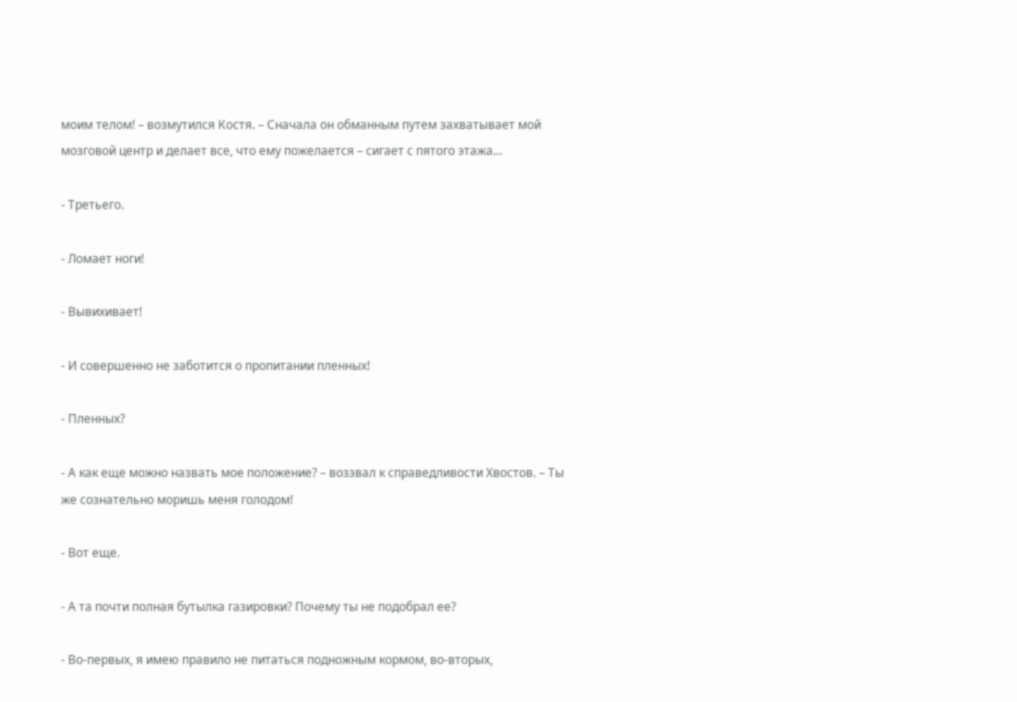моим телом! – возмутился Костя. – Сначала он обманным путем захватывает мой мозговой центр и делает все, что ему пожелается – сигает с пятого этажа…

- Третьего.

- Ломает ноги!

- Вывихивает!

- И совершенно не заботится о пропитании пленных!

- Пленных?

- А как еще можно назвать мое положение? – воззвал к справедливости Хвостов. – Ты же сознательно моришь меня голодом!

- Вот еще.

- А та почти полная бутылка газировки? Почему ты не подобрал ее?

- Во-первых, я имею правило не питаться подножным кормом, во-вторых,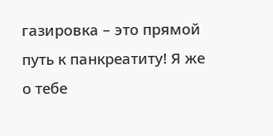газировка – это прямой путь к панкреатиту! Я же о тебе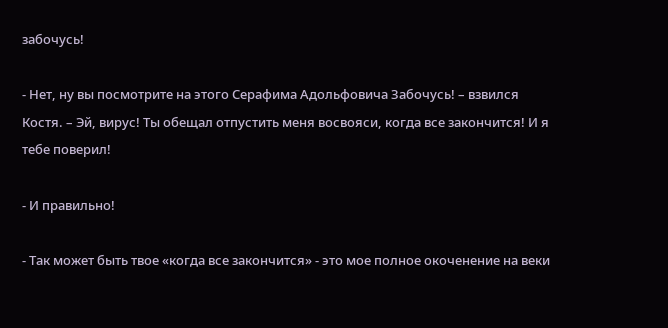забочусь!

- Нет, ну вы посмотрите на этого Серафима Адольфовича Забочусь! – взвился Костя. – Эй, вирус! Ты обещал отпустить меня восвояси, когда все закончится! И я тебе поверил!

- И правильно!

- Так может быть твое «когда все закончится» - это мое полное окоченение на веки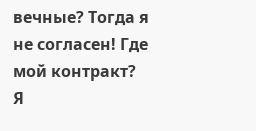вечные? Тогда я не согласен! Где мой контракт? Я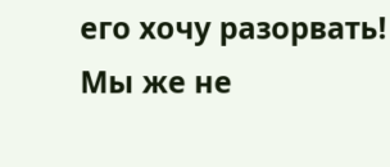его хочу разорвать! Мы же не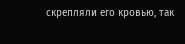скрепляли его кровью, так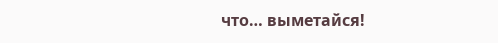что… выметайся!